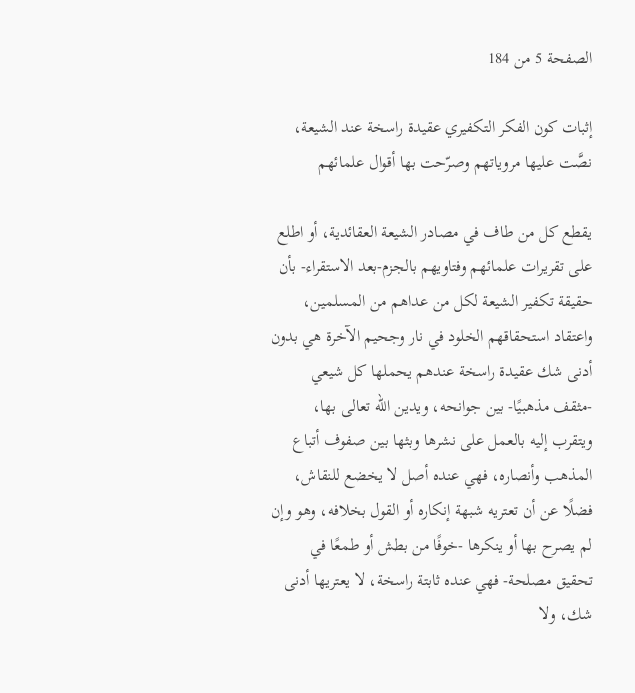الصفحة 5 من 184

إثبات كون الفكر التكفيري عقيدة راسخة عند الشيعة، نصَّت عليها مروياتهم وصرّحت بها أقوال علمائهم

يقطع كل من طاف في مصادر الشيعة العقائدية، أو اطلع على تقريرات علمائهم وفتاويهم بالجزم-بعد الاستقراء- بأن حقيقة تكفير الشيعة لكل من عداهم من المسلمين، واعتقاد استحقاقهم الخلود في نار وجحيم الآخرة هي بدون أدنى شك عقيدة راسخة عندهم يحملها كل شيعي -مثقف مذهبيًا- بين جوانحه، ويدين الله تعالى بها، ويتقرب إليه بالعمل على نشرها وبثها بين صفوف أتباع المذهب وأنصاره، فهي عنده أصل لا يخضع للنقاش، فضلًا عن أن تعتريه شبهة إنكاره أو القول بخلافه، وهو وإن لم يصرح بها أو ينكرها -خوفًا من بطش أو طمعًا في تحقيق مصلحة- فهي عنده ثابتة راسخة، لا يعتريها أدنى شك، ولا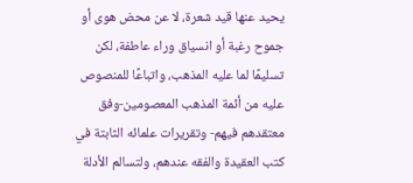يحيد عنها قيد شعرة، لا عن محض هوى أو جموح رغبة أو انسياق وراء عاطفة، لكن تسليمًا لما عليه المذهب، واتباعًا للمنصوص عليه من أئمة المذهب المعصومين-وفق معتقدهم فيهم- وتقريرات علمائه الثابتة في كتب العقيدة والفقه عندهم، ولتسالم الأدلة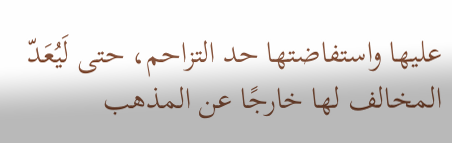عليها واستفاضتها حد التزاحم، حتى لَيُعَدّ المخالف لها خارجًا عن المذهب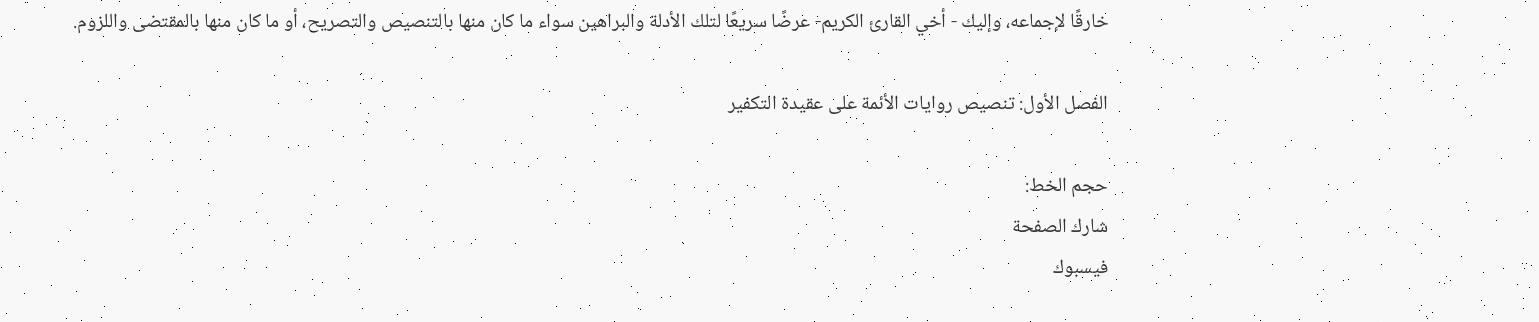خارقًا لإجماعه، وإليك - أخي القارئ الكريم- عرضًا سريعًا لتلك الأدلة والبراهين سواء ما كان منها بالتنصيص والتصريح، أو ما كان منها بالمقتضى واللزوم.

الفصل الأول: تنصيص روايات الأئمة على عقيدة التكفير

حجم الخط:
شارك الصفحة
فيسبوك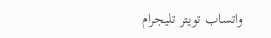واتساب تويتر تليجرام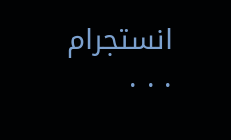انستجرام
. . .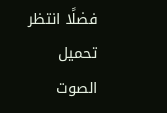فضلًا انتظر تحميل الصوت